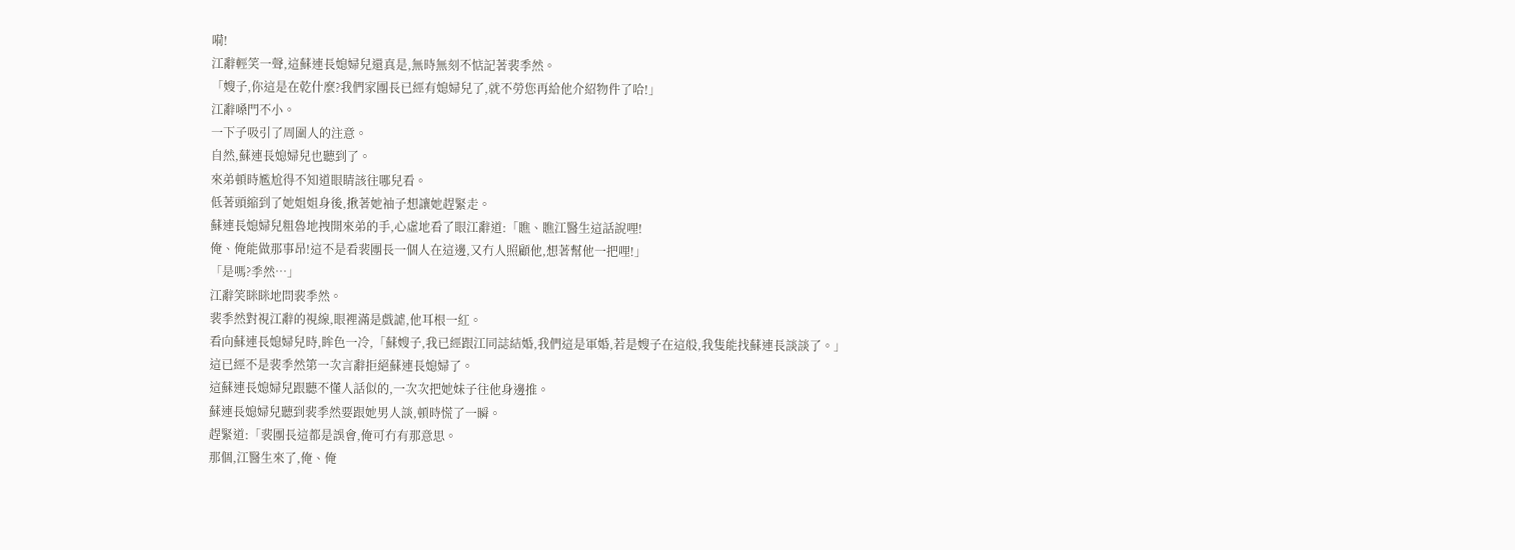嗬!
江辭輕笑一聲,這蘇連長媳婦兒還真是,無時無刻不惦記著裴季然。
「嫂子,你這是在乾什麼?我們家團長已經有媳婦兒了,就不勞您再給他介紹物件了哈!」
江辭嗓門不小。
一下子吸引了周圍人的注意。
自然,蘇連長媳婦兒也聽到了。
來弟頓時尷尬得不知道眼睛該往哪兒看。
低著頭縮到了她姐姐身後,揪著她袖子想讓她趕緊走。
蘇連長媳婦兒粗魯地拽開來弟的手,心虛地看了眼江辭道:「瞧、瞧江醫生這話說哩!
俺、俺能做那事昂!這不是看裴團長一個人在這邊,又冇人照顧他,想著幫他一把哩!」
「是嗎?季然…」
江辭笑眯眯地問裴季然。
裴季然對視江辭的視線,眼裡滿是戲謔,他耳根一紅。
看向蘇連長媳婦兒時,眸色一冷,「蘇嫂子,我已經跟江同誌結婚,我們這是軍婚,若是嫂子在這般,我隻能找蘇連長談談了。」
這已經不是裴季然第一次言辭拒絕蘇連長媳婦了。
這蘇連長媳婦兒跟聽不懂人話似的,一次次把她妹子往他身邊推。
蘇連長媳婦兒聽到裴季然要跟她男人談,頓時慌了一瞬。
趕緊道:「裴團長這都是誤會,俺可冇有那意思。
那個,江醫生來了,俺、俺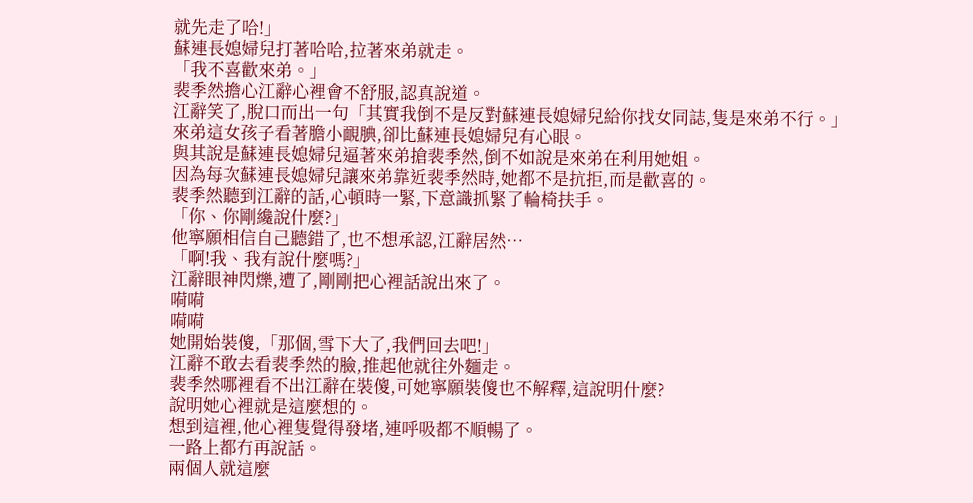就先走了哈!」
蘇連長媳婦兒打著哈哈,拉著來弟就走。
「我不喜歡來弟。」
裴季然擔心江辭心裡會不舒服,認真說道。
江辭笑了,脫口而出一句「其實我倒不是反對蘇連長媳婦兒給你找女同誌,隻是來弟不行。」
來弟這女孩子看著膽小靦腆,卻比蘇連長媳婦兒有心眼。
與其說是蘇連長媳婦兒逼著來弟搶裴季然,倒不如說是來弟在利用她姐。
因為每次蘇連長媳婦兒讓來弟靠近裴季然時,她都不是抗拒,而是歡喜的。
裴季然聽到江辭的話,心頓時一緊,下意識抓緊了輪椅扶手。
「你、你剛纔說什麼?」
他寧願相信自己聽錯了,也不想承認,江辭居然…
「啊!我、我有說什麼嗎?」
江辭眼神閃爍,遭了,剛剛把心裡話說出來了。
嗬嗬
嗬嗬
她開始裝傻,「那個,雪下大了,我們回去吧!」
江辭不敢去看裴季然的臉,推起他就往外麵走。
裴季然哪裡看不出江辭在裝傻,可她寧願裝傻也不解釋,這說明什麼?
說明她心裡就是這麼想的。
想到這裡,他心裡隻覺得發堵,連呼吸都不順暢了。
一路上都冇再說話。
兩個人就這麼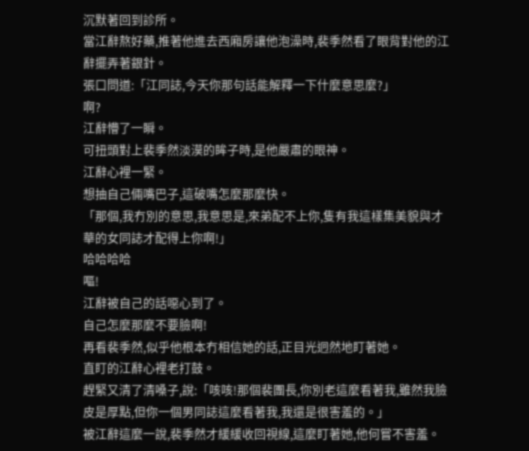沉默著回到診所。
當江辭熬好藥,推著他進去西廂房讓他泡澡時,裴季然看了眼背對他的江辭擺弄著銀針。
張口問道:「江同誌,今天你那句話能解釋一下什麼意思麼?」
啊?
江辭懵了一瞬。
可扭頭對上裴季然淡漠的眸子時,是他嚴肅的眼神。
江辭心裡一緊。
想抽自己倆嘴巴子,這破嘴怎麼那麼快。
「那個,我冇別的意思,我意思是,來弟配不上你,隻有我這樣集美貌與才華的女同誌才配得上你啊!」
哈哈哈哈
嘔!
江辭被自己的話噁心到了。
自己怎麼那麼不要臉啊!
再看裴季然,似乎他根本冇相信她的話,正目光迥然地盯著她。
直盯的江辭心裡老打鼓。
趕緊又清了清嗓子,說:「咳咳!那個裴團長,你別老這麼看著我,雖然我臉皮是厚點,但你一個男同誌這麼看著我,我還是很害羞的。」
被江辭這麼一說,裴季然才緩緩收回視線,這麼盯著她,他何嘗不害羞。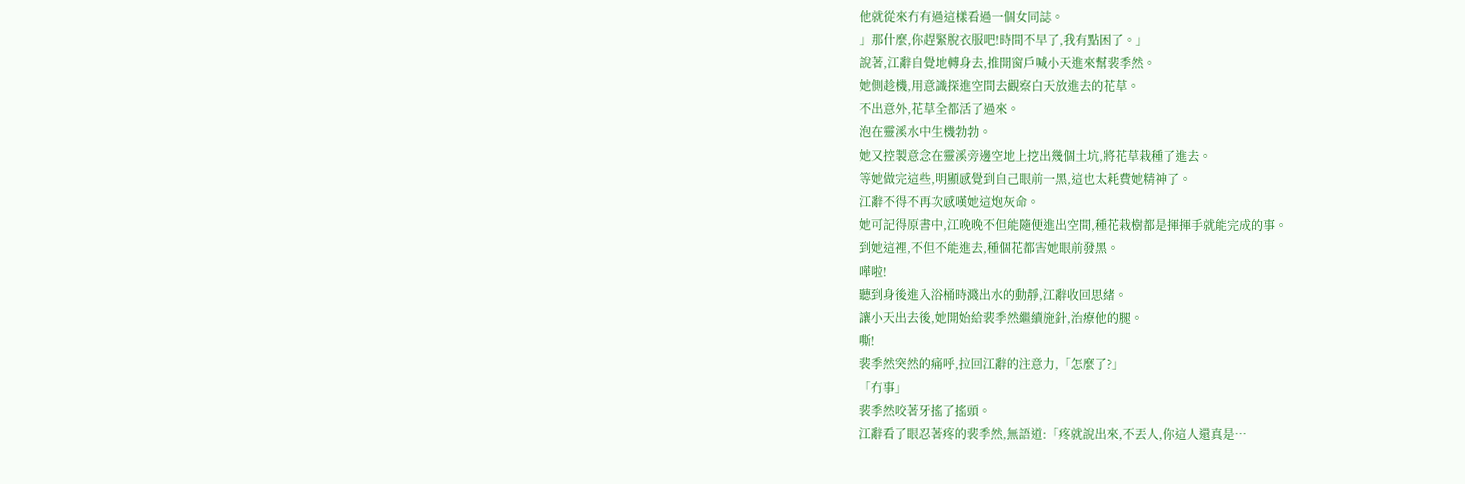他就從來冇有過這樣看過一個女同誌。
」那什麼,你趕緊脫衣服吧!時間不早了,我有點困了。」
說著,江辭自覺地轉身去,推開窗戶喊小天進來幫裴季然。
她側趁機,用意識探進空間去觀察白天放進去的花草。
不出意外,花草全都活了過來。
泡在靈溪水中生機勃勃。
她又控製意念在靈溪旁邊空地上挖出幾個土坑,將花草栽種了進去。
等她做完這些,明顯感覺到自己眼前一黑,這也太耗費她精神了。
江辭不得不再次感嘆她這炮灰命。
她可記得原書中,江晚晚不但能隨便進出空間,種花栽樹都是揮揮手就能完成的事。
到她這裡,不但不能進去,種個花都害她眼前發黑。
嘩啦!
聽到身後進入浴桶時濺出水的動靜,江辭收回思緒。
讓小天出去後,她開始給裴季然繼續施針,治療他的腿。
嘶!
裴季然突然的痛呼,拉回江辭的注意力,「怎麼了?」
「冇事」
裴季然咬著牙搖了搖頭。
江辭看了眼忍著疼的裴季然,無語道:「疼就說出來,不丟人,你這人還真是…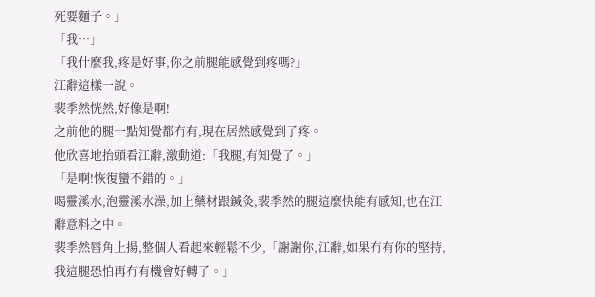死要麵子。」
「我…」
「我什麼我,疼是好事,你之前腿能感覺到疼嗎?」
江辭這樣一說。
裴季然恍然,好像是啊!
之前他的腿一點知覺都冇有,現在居然感覺到了疼。
他欣喜地抬頭看江辭,激動道:「我腿,有知覺了。」
「是啊!恢復蠻不錯的。」
喝靈溪水,泡靈溪水澡,加上藥材跟鍼灸,裴季然的腿這麼快能有感知,也在江辭意料之中。
裴季然唇角上揚,整個人看起來輕鬆不少,「謝謝你,江辭,如果冇有你的堅持,我這腿恐怕再冇有機會好轉了。」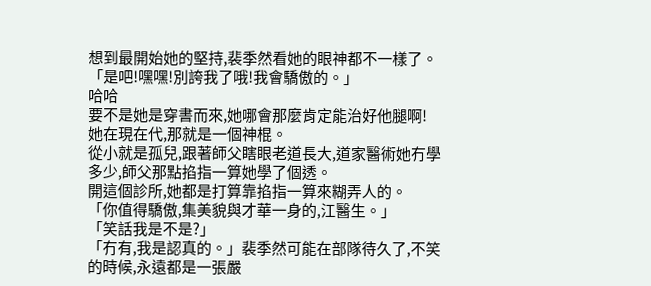想到最開始她的堅持,裴季然看她的眼神都不一樣了。
「是吧!嘿嘿!別誇我了哦!我會驕傲的。」
哈哈
要不是她是穿書而來,她哪會那麼肯定能治好他腿啊!
她在現在代,那就是一個神棍。
從小就是孤兒,跟著師父瞎眼老道長大,道家醫術她冇學多少,師父那點掐指一算她學了個透。
開這個診所,她都是打算靠掐指一算來糊弄人的。
「你值得驕傲,集美貌與才華一身的,江醫生。」
「笑話我是不是?」
「冇有,我是認真的。」裴季然可能在部隊待久了,不笑的時候,永遠都是一張嚴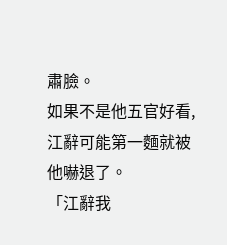肅臉。
如果不是他五官好看,江辭可能第一麵就被他嚇退了。
「江辭我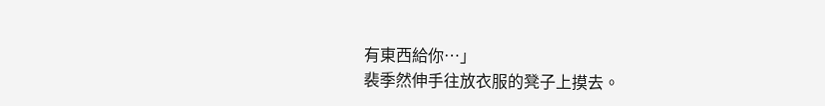有東西給你…」
裴季然伸手往放衣服的凳子上摸去。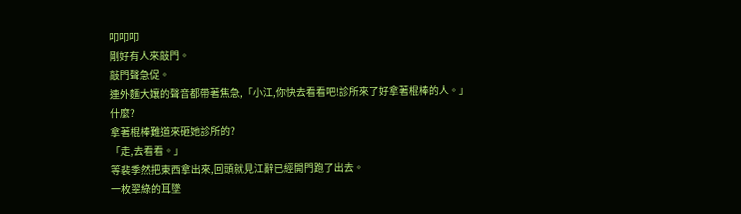叩叩叩
剛好有人來敲門。
敲門聲急促。
連外麵大孃的聲音都帶著焦急,「小江,你快去看看吧!診所來了好拿著棍棒的人。」
什麼?
拿著棍棒難道來砸她診所的?
「走,去看看。」
等裴季然把東西拿出來,回頭就見江辭已經開門跑了出去。
一枚翠綠的耳墜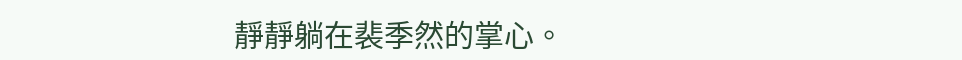靜靜躺在裴季然的掌心。